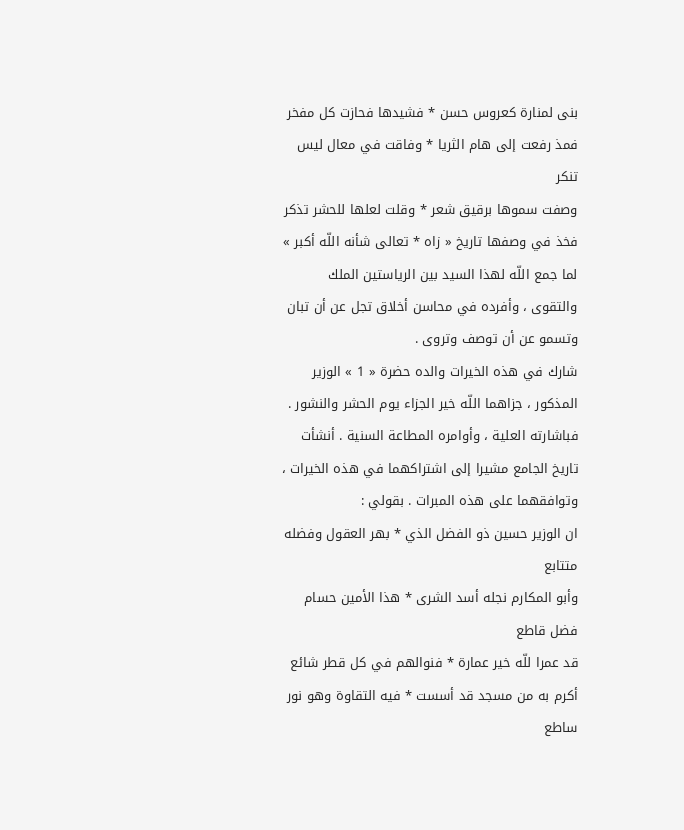بنى لمنارة كعروس حسن * فشيدها فحازت كل مفخر
فمذ رفعت إلى هام الثريا * وفاقت في معال ليس تنكر
وصفت سموها برقيق شعر * وقلت لعلها للحشر تذكر
فخذ في وصفها تاريخ « زاه * تعالى شأنه اللّه أكبر »
لما جمع اللّه لهذا السيد بين الرياستين الملك والتقوى ، وأفرده في محاسن أخلاق تجل عن أن تبان وتسمو عن أن توصف وتروى .
شارك في هذه الخيرات والده حضرة « 1 » الوزير المذكور ، جزاهما اللّه خير الجزاء يوم الحشر والنشور . فباشارته العلية ، وأوامره المطاعة السنية . أنشأت تاريخ الجامع مشيرا إلى اشتراكهما في هذه الخيرات ، وتوافقهما على هذه المبرات . بقولي :
ان الوزير حسين ذو الفضل الذي * بهر العقول وفضله متتابع
وأبو المكارم نجله أسد الشرى * هذا الأمين حسام فضل قاطع
قد عمرا للّه خير عمارة * فنوالهم في كل قطر شائع
أكرم به من مسجد قد أسست * فيه التقاوة وهو نور ساطع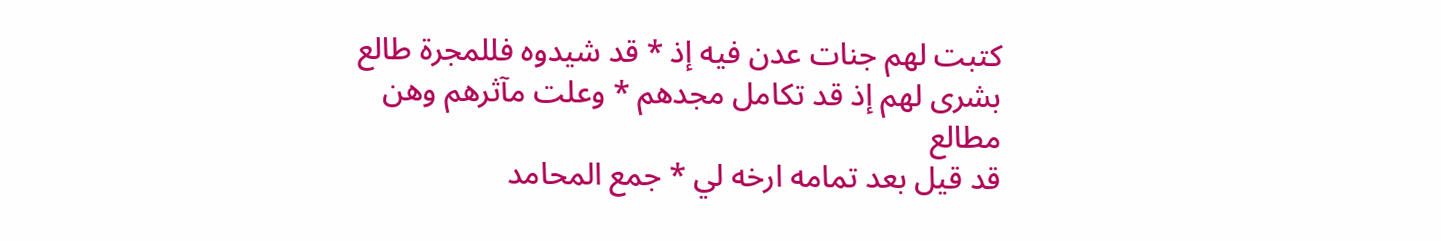كتبت لهم جنات عدن فيه إذ * قد شيدوه فللمجرة طالع
بشرى لهم إذ قد تكامل مجدهم * وعلت مآثرهم وهن مطالع
قد قيل بعد تمامه ارخه لي * جمع المحامد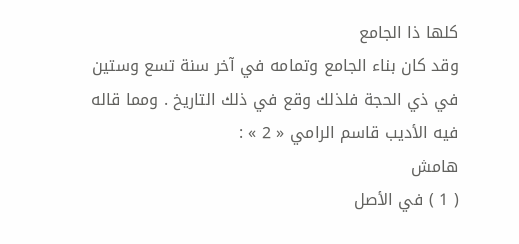كلها ذا الجامع
وقد كان بناء الجامع وتمامه في آخر سنة تسع وستين في ذي الحجة فلذلك وقع في ذلك التاريخ . ومما قاله فيه الأديب قاسم الرامي « 2 » :
هامش
( 1 ) في الأصل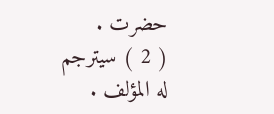حضرت .
( 2 ) سيترجم له المؤلف .